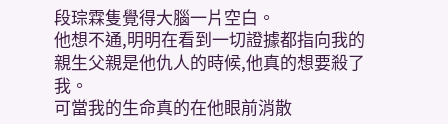段琮霖隻覺得大腦一片空白。
他想不通,明明在看到一切證據都指向我的親生父親是他仇人的時候,他真的想要殺了我。
可當我的生命真的在他眼前消散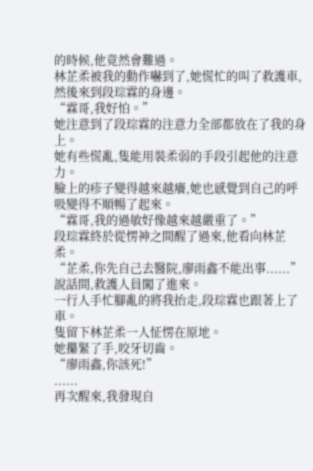的時候,他竟然會難過。
林芷柔被我的動作嚇到了,她慌忙的叫了救護車,然後來到段琮霖的身邊。
“霖哥,我好怕。”
她注意到了段琮霖的注意力全部都放在了我的身上。
她有些慌亂,隻能用裝柔弱的手段引起他的注意力。
臉上的疹子變得越來越癢,她也感覺到自己的呼吸變得不順暢了起來。
“霖哥,我的過敏好像越來越嚴重了。”
段琮霖終於從愣神之間醒了過來,他看向林芷柔。
“芷柔,你先自己去醫院,廖雨鑫不能出事......”
說話間,救護人員闖了進來。
一行人手忙腳亂的將我抬走,段琮霖也跟著上了車。
隻留下林芷柔一人怔愣在原地。
她攥緊了手,咬牙切齒。
“廖雨鑫,你該死!”
......
再次醒來,我發現自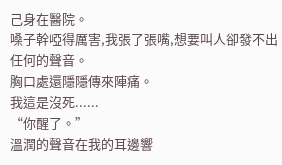己身在醫院。
嗓子幹啞得厲害,我張了張嘴,想要叫人卻發不出任何的聲音。
胸口處還隱隱傳來陣痛。
我這是沒死......
“你醒了。”
溫潤的聲音在我的耳邊響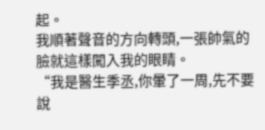起。
我順著聲音的方向轉頭,一張帥氣的臉就這樣闖入我的眼睛。
“我是醫生季丞,你暈了一周,先不要說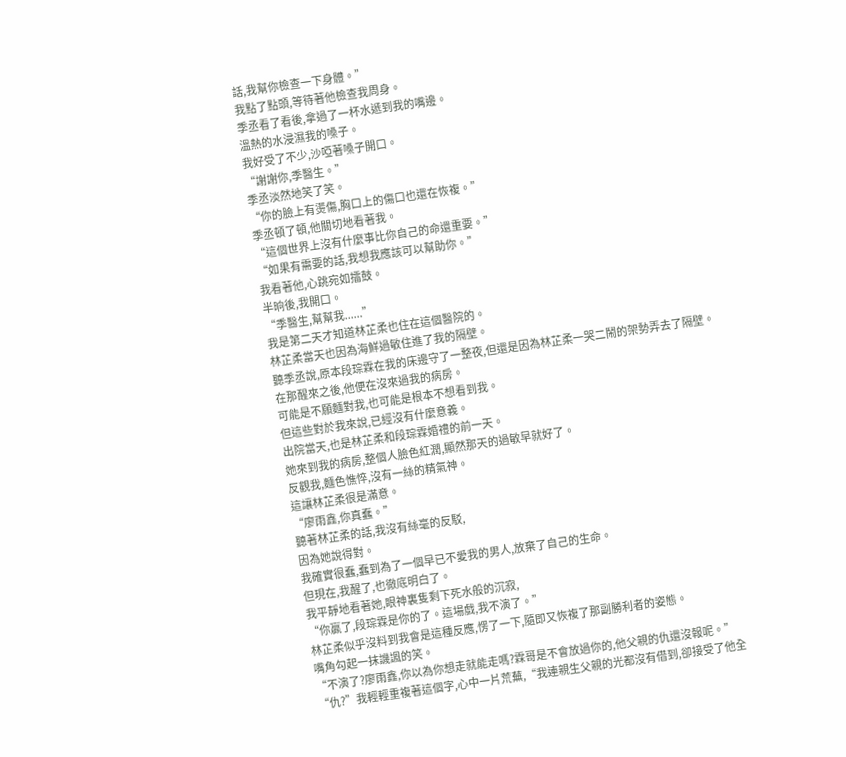話,我幫你檢查一下身體。”
我點了點頭,等待著他檢查我周身。
季丞看了看後,拿過了一杯水遞到我的嘴邊。
溫熱的水浸濕我的嗓子。
我好受了不少,沙啞著嗓子開口。
“謝謝你,季醫生。”
季丞淡然地笑了笑。
“你的臉上有燙傷,胸口上的傷口也還在恢複。”
季丞頓了頓,他關切地看著我。
“這個世界上沒有什麼事比你自己的命還重要。”
“如果有需要的話,我想我應該可以幫助你。”
我看著他,心跳宛如擂鼓。
半晌後,我開口。
“季醫生,幫幫我......”
我是第二天才知道林芷柔也住在這個醫院的。
林芷柔當天也因為海鮮過敏住進了我的隔壁。
聽季丞說,原本段琮霖在我的床邊守了一整夜,但還是因為林芷柔一哭二鬧的架勢弄去了隔壁。
在那醒來之後,他便在沒來過我的病房。
可能是不願麵對我,也可能是根本不想看到我。
但這些對於我來說,已經沒有什麼意義。
出院當天,也是林芷柔和段琮霖婚禮的前一天。
她來到我的病房,整個人臉色紅潤,顯然那天的過敏早就好了。
反觀我,麵色憔悴,沒有一絲的精氣神。
這讓林芷柔很是滿意。
“廖雨鑫,你真蠢。”
聽著林芷柔的話,我沒有絲毫的反駁,
因為她說得對。
我確實很蠢,蠢到為了一個早已不愛我的男人,放棄了自己的生命。
但現在,我醒了,也徹底明白了。
我平靜地看著她,眼神裏隻剩下死水般的沉寂,
“你贏了,段琮霖是你的了。這場戲,我不演了。”
林芷柔似乎沒料到我會是這種反應,愣了一下,隨即又恢複了那副勝利者的姿態。
嘴角勾起一抹譏諷的笑。
“不演了?廖雨鑫,你以為你想走就能走嗎?霖哥是不會放過你的,他父親的仇還沒報呢。”
“仇?”我輕輕重複著這個字,心中一片荒蕪,“我連親生父親的光都沒有借到,卻接受了他全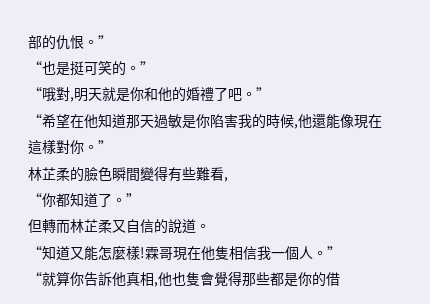部的仇恨。”
“也是挺可笑的。”
“哦對,明天就是你和他的婚禮了吧。”
“希望在他知道那天過敏是你陷害我的時候,他還能像現在這樣對你。”
林芷柔的臉色瞬間變得有些難看,
“你都知道了。”
但轉而林芷柔又自信的說道。
“知道又能怎麼樣!霖哥現在他隻相信我一個人。”
“就算你告訴他真相,他也隻會覺得那些都是你的借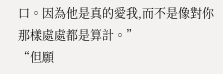口。因為他是真的愛我,而不是像對你那樣處處都是算計。”
“但願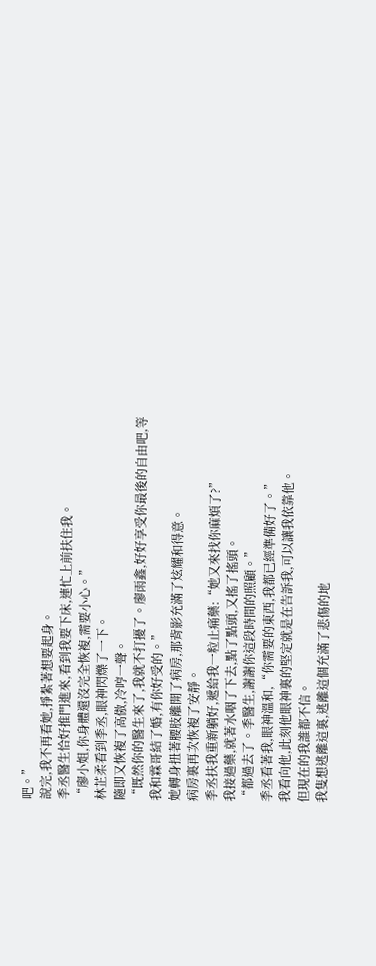吧。”
說完,我不再看她,掙紮著想要起身。
季丞醫生恰好推門進來,看到我要下床,連忙上前扶住我。
“廖小姐,你身體還沒完全恢複,需要小心。”
林芷柔看到季丞,眼神閃爍了一下。
隨即又恢複了高傲,冷哼一聲。
“既然你的醫生來了,我就不打擾了。廖雨鑫,好好享受你最後的自由吧,等我和霖哥結了婚,有你好受的。”
她轉身扭著腰肢離開了病房,那背影充滿了炫耀和得意。
病房裏再次恢複了安靜。
季丞扶我重新躺好,遞給我一粒止痛藥:“她又來找你麻煩了?”
我接過藥,就著水咽了下去,點了點頭,又搖了搖頭。
“都過去了。季醫生,謝謝你這段時間的照顧。”
季丞看著我,眼神溫和,“你需要的東西,我都已經準備好了。”
我看向他,此刻他眼神裏的堅定就是在告訴我,可以讓我依靠他。
但現在的我誰都不信。
我隻想逃離這裏,逃離這個充滿了悲傷的地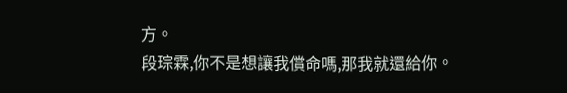方。
段琮霖,你不是想讓我償命嗎,那我就還給你。